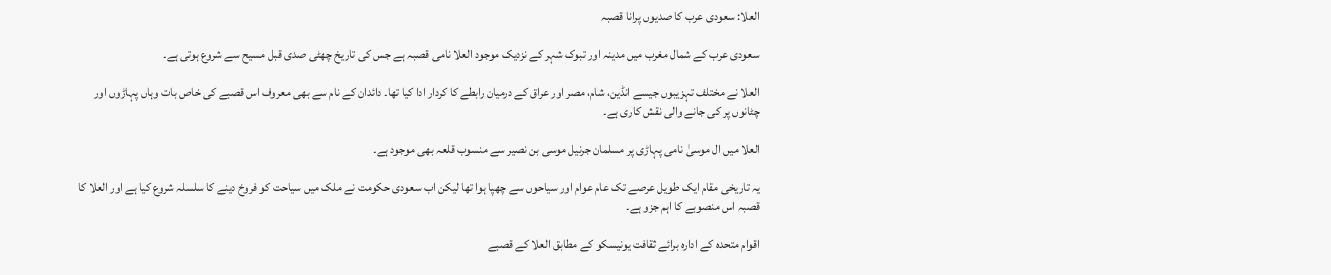العلا: سعودی عرب کا صدیوں پرانا قصبہ

سعودی عرب کے شمال مغرب میں مدینہ اور تبوک شہر کے نزدیک موجود العلا نامی قصبہ ہے جس کی تاریخ چھٹی صدی قبل مسیح سے شروع ہوتی ہے۔

العلا نے مختلف تہزیبوں جیسے انڈین، شام، مصر اور عراق کے درمیان رابطے کا کردار ادا کیا تھا۔ دائدان کے نام سے بھی معروف اس قصبے کی خاص بات وہاں پہاڑوں اور چٹانوں پر کی جانے والی نقش کاری ہے۔

العلا میں ال موسیٰ نامی پہاڑی پر مسلمان جرنیل موسی بن نصیر سے منسوب قلعہ بھی موجود ہے۔

یہ تاریخی مقام ایک طویل عرصے تک عام عوام اور سیاحوں سے چھپا ہوا تھا لیکن اب سعودی حکومت نے ملک میں سیاحت کو فروخ دینے کا سلسلہ شروع کیا ہے اور العلا کا قصبہ اس منصوبے کا اہم جزو ہے۔

اقوام متحدہ کے ادارہ برائے ثقافت یونیسکو کے مطابق العلا کے قصبے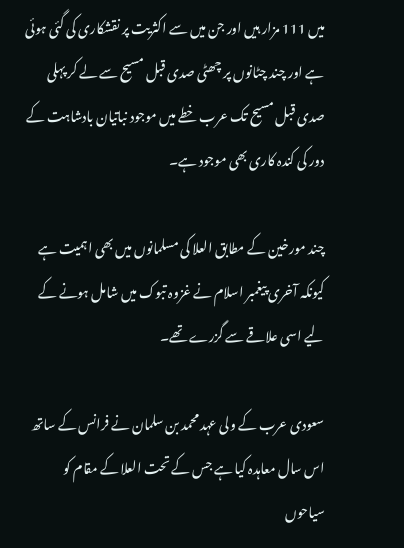میں 111 مزار ہیں اور جن میں سے اکثریت پر نقشکاری کی گئی ہوئی ہے اور چند چٹانوں پر چھٹی صدی قبل مسیح سے لے کر پہلی صدی قبل مسیح تک عرب خطے میں موجود نباتیان بادشاہت کے دور کی کندہ کاری بھی موجود ہے۔

چند مورخین کے مطابق العلا کی مسلمانوں میں بھی اہمیت ہے کیونکہ آخری پیغمبر اسلام نے غزوہ تبوک میں شامل ہونے کے لیے اسی علاقے سے گزرے تھے۔

سعودی عرب کے ولی عہد محمد بن سلمان نے فرانس کے ساتھ اس سال معاہدہ کیا ہے جس کے تحت العلا کے مقام کو سیاحوں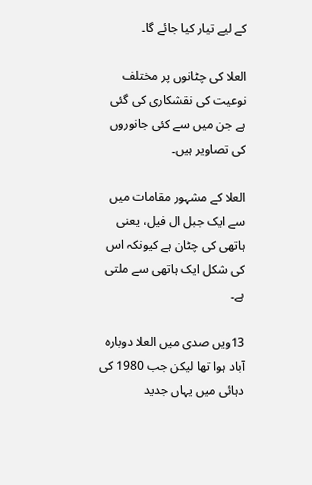کے لیے تیار کیا جائے گا۔

العلا کی چٹانوں پر مختلف نوعیت کی نقشکاری کی گئی ہے جن میں سے کئی جانوروں کی تصاویر ہیں۔

العلا کے مشہور مقامات میں سے ایک جبل ال فیل، یعنی ہاتھی کی چٹان ہے کیونکہ اس کی شکل ایک ہاتھی سے ملتی ہے۔

13ویں صدی میں العلا دوبارہ آباد ہوا تھا لیکن جب 1980 کی دہائی میں یہاں جدید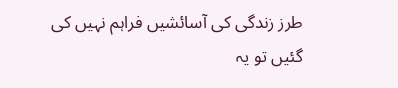طرز زندگی کی آسائشیں فراہم نہیں کی گئیں تو یہ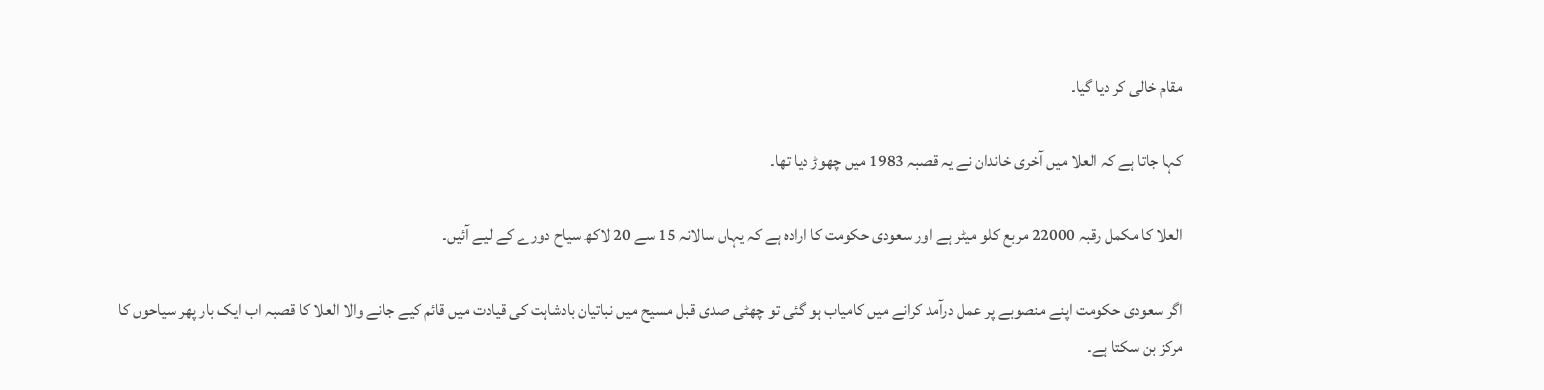مقام خالی کر دیا گیا۔

کہا جاتا ہے کہ العلا میں آخری خاندان نے یہ قصبہ 1983 میں چھوڑ دیا تھا۔

العلا کا مکمل رقبہ 22000 مربع کلو میٹر ہے اور سعودی حکومت کا ارادہ ہے کہ یہاں سالانہ 15 سے 20 لاکھ سیاح دورے کے لیے آئیں۔

اگر سعودی حکومت اپنے منصوبے پر عمل درآمد کرانے میں کامیاب ہو گئی تو چھٹی صدی قبل مسیح میں نباتیان بادشاہت کی قیادت میں قائم کیے جانے والا العلا کا قصبہ اب ایک بار پھر سیاحوں کا مرکز بن سکتا ہے۔